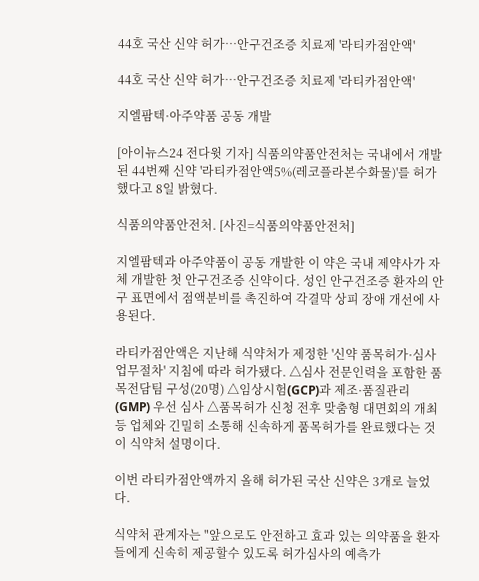44호 국산 신약 허가⋯안구건조증 치료제 '라티카점안액'

44호 국산 신약 허가⋯안구건조증 치료제 '라티카점안액'

지엘팜텍·아주약품 공동 개발

[아이뉴스24 전다윗 기자] 식품의약품안전처는 국내에서 개발된 44번째 신약 '라티카점안액5%(레코플라본수화물)'를 허가했다고 8일 밝혔다.

식품의약품안전처. [사진=식품의약품안전처]

지엘팜텍과 아주약품이 공동 개발한 이 약은 국내 제약사가 자체 개발한 첫 안구건조증 신약이다. 성인 안구건조증 환자의 안구 표면에서 점액분비를 촉진하여 각결막 상피 장애 개선에 사용된다.

라티카점안액은 지난해 식약처가 제정한 '신약 품목허가·심사 업무절차' 지침에 따라 허가됐다. △심사 전문인력을 포함한 품목전담팀 구성(20명) △임상시험(GCP)과 제조·품질관리(GMP) 우선 심사 △품목허가 신청 전후 맞춤형 대면회의 개최 등 업체와 긴밀히 소통해 신속하게 품목허가를 완료했다는 것이 식약처 설명이다.

이번 라티카점안액까지 올해 허가된 국산 신약은 3개로 늘었다.

식약처 관계자는 "앞으로도 안전하고 효과 있는 의약품을 환자들에게 신속히 제공할수 있도록 허가심사의 예측가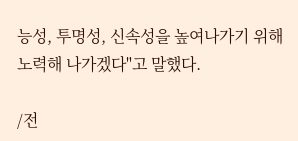능성, 투명성, 신속성을 높여나가기 위해 노력해 나가겠다"고 말했다.

/전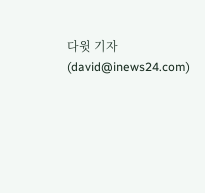다윗 기자(david@inews24.com)